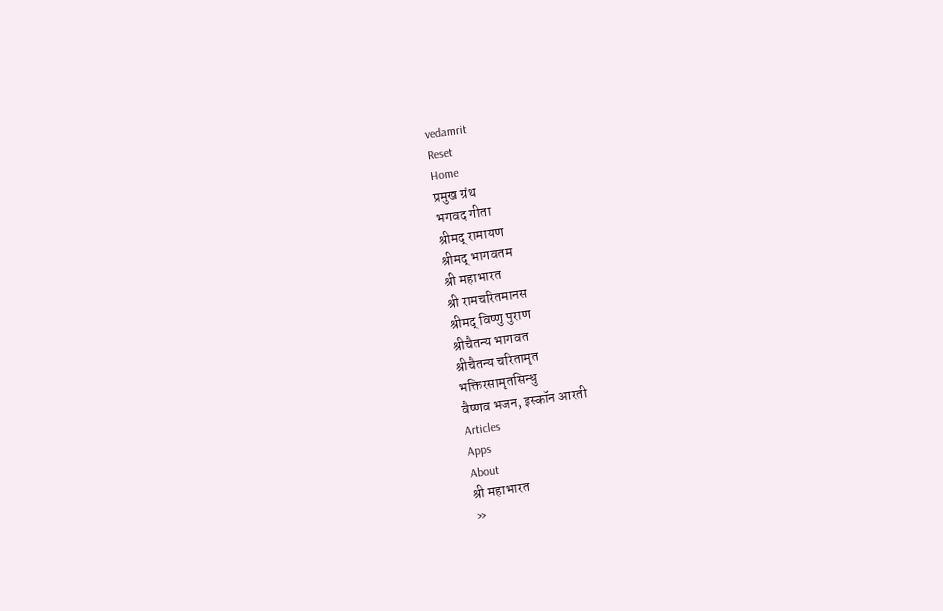vedamrit
Reset
Home
प्रमुख ग्रंथ
भगवद गीता
श्रीमद् रामायण
श्रीमद् भागवतम
श्री महाभारत
श्री रामचरितमानस
श्रीमद् विष्णु पुराण
श्रीचैतन्य भागवत
श्रीचैतन्य चरितामृत
भक्तिरसामृतसिन्धु
वैष्णव भजन, इस्कॉन आरती
Articles
Apps
About
श्री महाभारत
»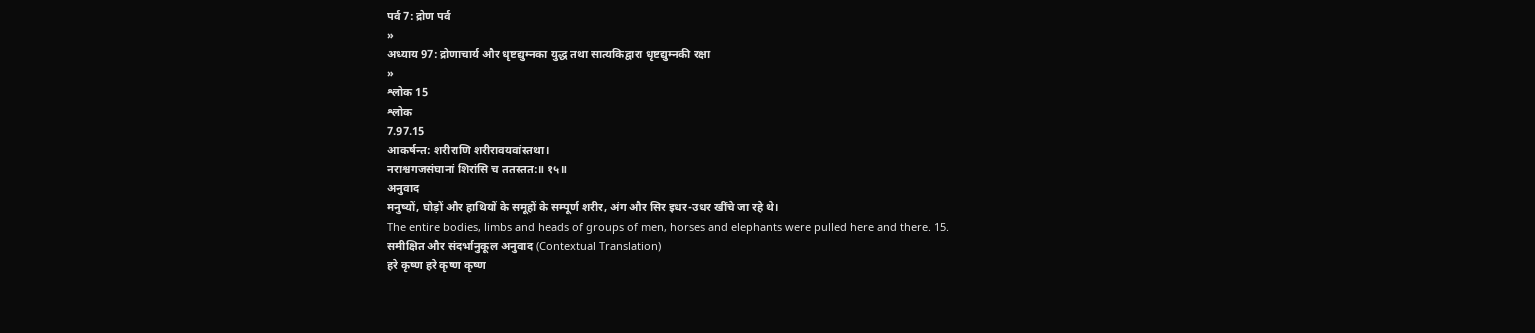पर्व 7: द्रोण पर्व
»
अध्याय 97: द्रोणाचार्य और धृष्टद्युम्नका युद्ध तथा सात्यकिद्वारा धृष्टद्युम्नकी रक्षा
»
श्लोक 15
श्लोक
7.97.15
आकर्षन्त: शरीराणि शरीरावयवांस्तथा।
नराश्वगजसंघानां शिरांसि च ततस्तत:॥ १५॥
अनुवाद
मनुष्यों, घोड़ों और हाथियों के समूहों के सम्पूर्ण शरीर, अंग और सिर इधर-उधर खींचे जा रहे थे।
The entire bodies, limbs and heads of groups of men, horses and elephants were pulled here and there. 15.
समीक्षित और संदर्भानुकूल अनुवाद (Contextual Translation)
हरे कृष्ण हरे कृष्ण कृष्ण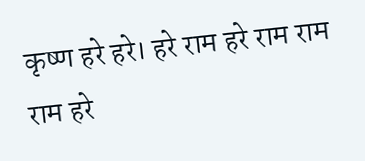कृष्ण हरे हरे। हरे राम हरे राम राम राम हरे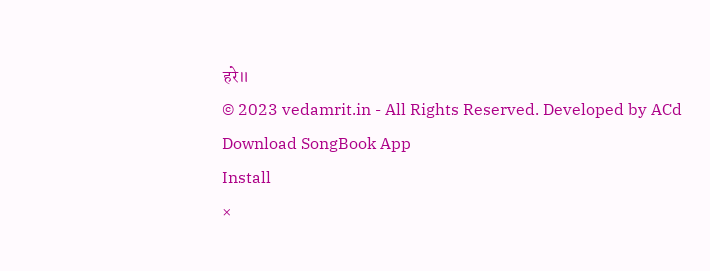हरे॥
© 2023 vedamrit.in - All Rights Reserved. Developed by ACd
Download SongBook App
Install
×